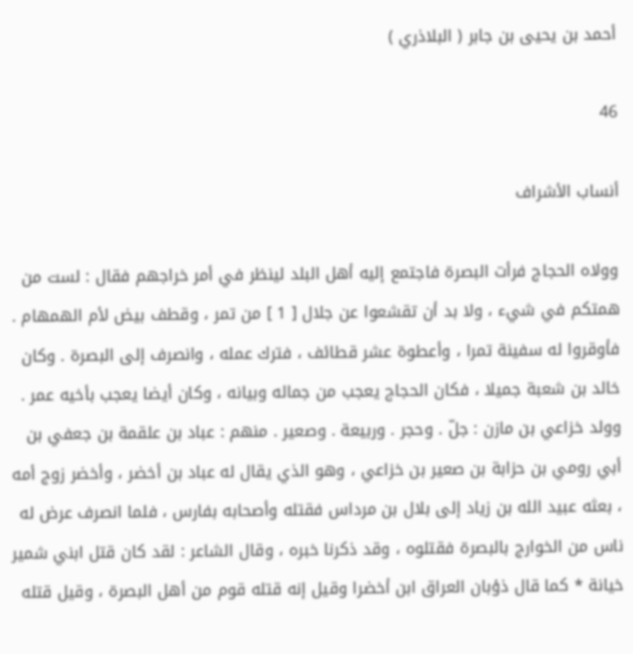أحمد بن يحيى بن جابر ( البلاذري )

46

أنساب الأشراف

وولاه الحجاج فرأت البصرة فاجتمع إليه أهل البلد لينظر في أمر خراجهم فقال : لست من همتكم في شيء ، ولا بد أن تقشعوا عن جلال [ 1 ] من تمر ، وقطف بيض لأم الهمهام . فأوقروا له سفينة تمرا ، وأعطوة عشر قطائف ، فترك عمله ، وانصرف إلى البصرة . وكان خالد بن شعبة جميلا ، فكان الحجاج يعجب من جماله وبيانه ، وكان أيضا يعجب بأخيه عمر . وولد خزاعي بن مازن : جلّ . وحجر . وربيعة . وصعير . منهم : عباد بن علقمة بن جعفي بن أبي رومي بن حزابة بن صعير بن خزاعي ، وهو الذي يقال له عباد بن أخضر ، وأخضر زوج أمه ، بعثه عبيد الله بن زياد إلى بلال بن مرداس فقتله وأصحابه بفارس ، فلما انصرف عرض له ناس من الخوارج بالبصرة فقتلوه ، وقد ذكرنا خبره ، وقال الشاعر : لقد كان قتل ابني شمير خيانة * كما قال ذؤبان العراق ابن أخضرا وقيل إنه قتله قوم من أهل البصرة ، وقيل قتله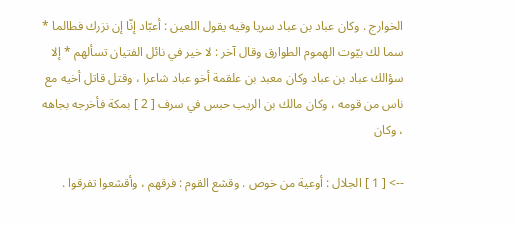الخوارج . وكان عباد بن عباد سريا وفيه يقول اللعين : أعبّاد إنّا إن نزرك فطالما * سما لك بيّوت الهموم الطوارق وقال آخر : لا خير في نائل الفتيان تسألهم * إلا سؤالك عباد بن عباد وكان معبد بن علقمة أخو عباد شاعرا ، وقتل قاتل أخيه مع ناس من قومه ، وكان مالك بن الريب حبس في سرف [ 2 ] بمكة فأخرجه بجاهه ، وكان

--> [ 1 ] الجلال : أوعية من خوص . وقشع القوم : فرقهم ، وأقشعوا تفرقوا .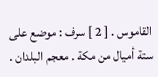القاموس . [ 2 ] سرف : موضع على ستة أميال من مكة . معجم البلدان .